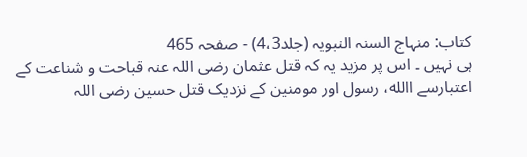کتاب: منہاج السنہ النبویہ (جلد4،3) - صفحہ 465
ہی نہیں ۔ اس پر مزید یہ کہ قتل عثمان رضی اللہ عنہ قباحت و شناعت کے اعتبارسے االله، رسول اور مومنین کے نزدیک قتل حسین رضی اللہ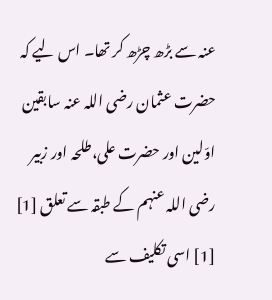عنہ سے بڑھ چڑھ کر تھا۔ اس لیے کہ حضرت عثمان رضی اللہ عنہ سابقین اوّلین اور حضرت علی،طلحہ اور زبیر رضی اللہ عنہم کے طبقہ سے تعلق [1]
[1] اسی تکلیف سے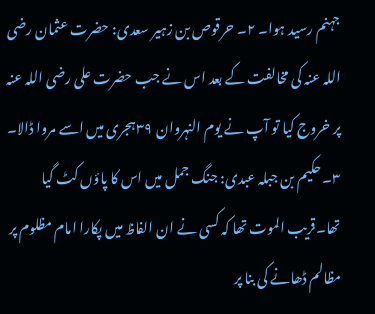جہنم رسید ہوا۔ ۲۔ حرقوص بن زہیر سعدی: حضرت عثمان رضی اللہ عنہ کی مخالفت کے بعد اس نے جب حضرت علی رضی اللہ عنہ پر خروج کیا تو آپ نے یوم النہروان ۳۹ہجری میں اسے مروا ڈالا۔ ۳۔ حکیم بن جبلہ عبدی: جنگ جمل میں اس کا پاؤں کٹ گیا تھا۔قریب الموت تھا کہ کسی نے ان الفاظ میں پکارا امام مظلوم پر مظالم ڈھانے کی بنا پر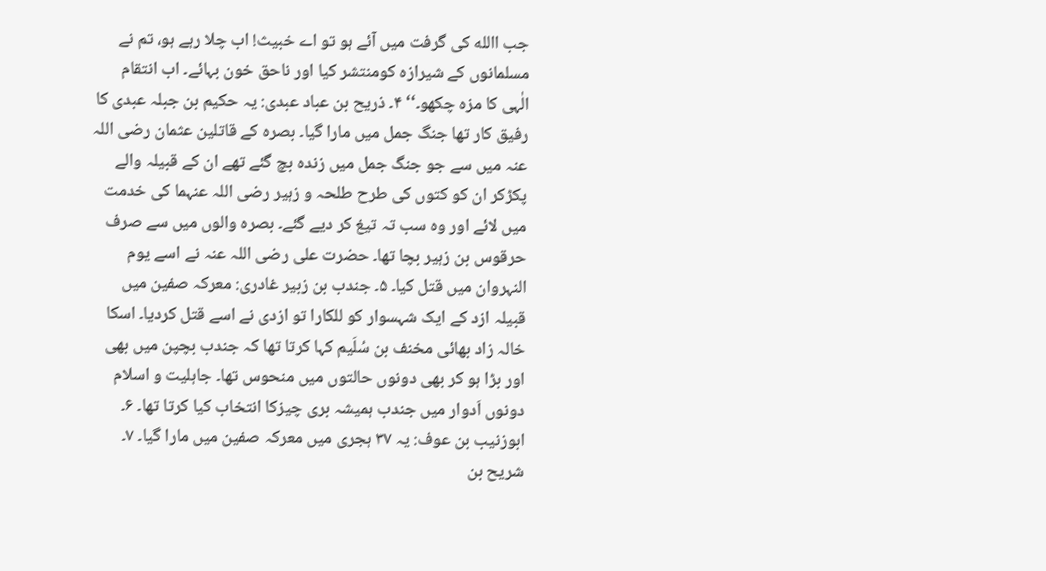جب االله کی گرفت میں آئے ہو تو اے خبیث! اب چلا رہے ہو، تم نے مسلمانوں کے شیرازہ کومنتشر کیا اور ناحق خون بہائے۔ اب انتقام الٰہی کا مزہ چکھو۔‘‘ ۴۔ ذریح بن عباد عبدی: یہ حکیم بن جبلہ عبدی کا رفیق کار تھا جنگ جمل میں مارا گیا۔ بصرہ کے قاتلین عثمان رضی اللہ عنہ میں سے جو جنگ جمل میں زندہ بچ گئے تھے ان کے قبیلہ والے پکڑکر ان کو کتوں کی طرح طلحہ و زہیر رضی اللہ عنہما کی خدمت میں لائے اور وہ سب تہ تیغ کر دیے گئے۔ بصرہ والوں میں سے صرف حرقوس بن زہیر بچا تھا۔ حضرت علی رضی اللہ عنہ نے اسے یوم النہروان میں قتل کیا۔ ۵۔ جندب بن زبیر غادری: معرکہ صفین میں قبیلہ ازد کے ایک شہسوار کو للکارا تو ازدی نے اسے قتل کردیا۔ اسکا خالہ زاد بھائی مخنف بن سُلَیم کہا کرتا تھا کہ جندب بچپن میں بھی اور بڑا ہو کر بھی دونوں حالتوں میں منحوس تھا۔ جاہلیت و اسلام دونوں اَدوار میں جندب ہمیشہ بری چیزکا انتخاب کیا کرتا تھا۔ ۶۔ ابوزنیب بن عوف: یہ ۳۷ ہجری میں معرکہ صفین میں مارا گیا۔ ۷۔ شریح بن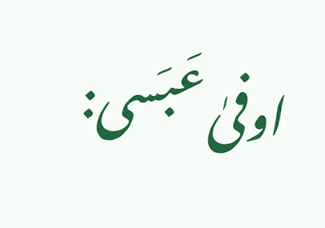اوفیٰ عَبَسی: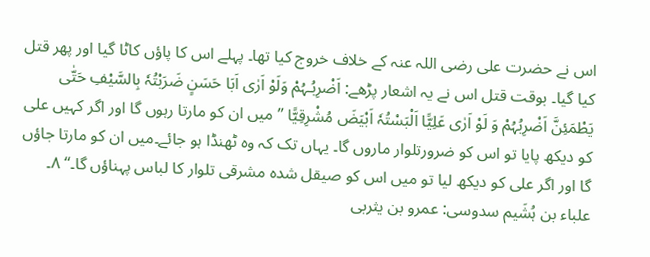اس نے حضرت علی رضی اللہ عنہ کے خلاف خروج کیا تھا۔ پہلے اس کا پاؤں کاٹا گیا اور پھر قتل کیا گیا۔ بوقت قتل اس نے یہ اشعار پڑھے: اَضْرِبُـہُمْ وَلَوْ اَرٰی اَبَا حَسَنٍ ضَرَبْتُہٗ بِالسَّیْفِ حَتّٰی یَطْمَئِنَّ اَضْرِبُہُمْ وَ لَوْ اَرٰی عَلِیًّا اَلْبَسْتُہٗ اَبْیَضَ مُشْرِقِیًّا ’’ میں ان کو مارتا رہوں گا اور اگر کہیں علی کو دیکھ پایا تو اس کو ضرورتلوار ماروں گا۔ یہاں تک کہ وہ ٹھنڈا ہو جائے۔میں ان کو مارتا جاؤں گا اور اگر علی کو دیکھ لیا تو میں اس کو صیقل شدہ مشرقی تلوار کا لباس پہناؤں گا۔‘‘ ۸۔ علباء بن ہُشَیم سدوسی: عمرو بن یثربی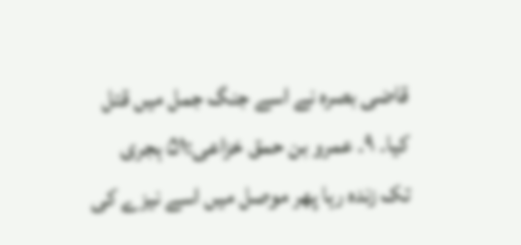قاضی بصرہ نے اسے جنگ جمل میں قتل کیا۔ ۹۔ عمرو بن حمق خزاعی:۵۱ ہجری تک زندہ رہا پھر موصل میں اسے نیزے کی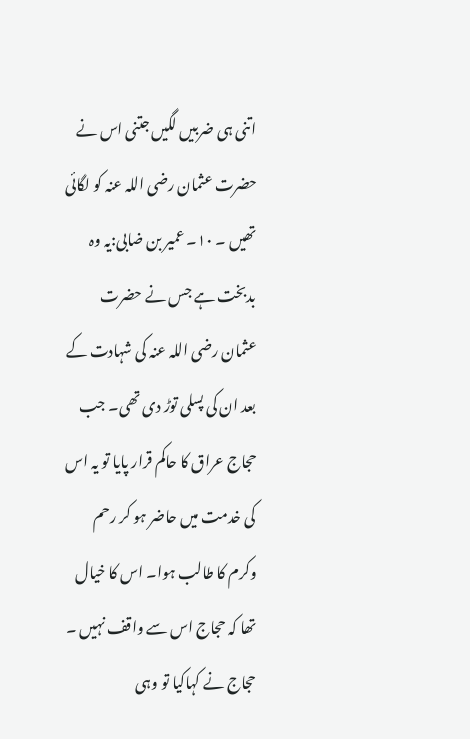اتنی ہی ضربیں لگیں جتنی اس نے حضرت عثمان رضی اللہ عنہ کو لگائی تھیں ۔ ۱۰۔ عمیر بن ضابی:یہ وہ بدبخت ہے جس نے حضرت عثمان رضی اللہ عنہ کی شہادت کے بعد ان کی پسلی توڑ دی تھی۔ جب حجاج عراق کا حاکم قرار پایا تو یہ اس کی خدمت میں حاضر ہو کر رحم وکرم کا طالب ہوا۔ اس کا خیال تھا کہ حجاج اس سے واقف نہیں ۔ حجاج نے کہاکیا تو وہی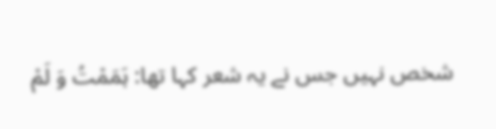شخص نہیں جس نے یہ شعر کہا تھا: ہَمَمْتُ وَ لَمْ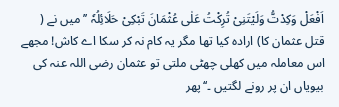اَفْعَلْ وَکِدْتُّ وَلَیْتَنِیْ تُرِکْتُ عَلٰی عُثْمَانَ تَبْکِیْ حَلَائِلُہٗ ’’میں نے ( قتل عثمان کا) ارادہ کیا تھا مگر یہ کام نہ کر سکا اے کاش! مجھے اس معاملہ میں کھلی چھٹی ملتی تو عثمان رضی اللہ عنہ کی بیویاں ان پر رونے لگتیں ۔‘‘پھر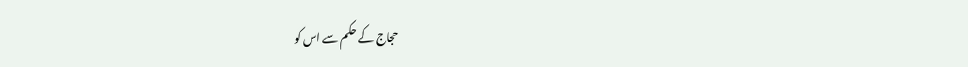حجاج کے حکم سے اس کو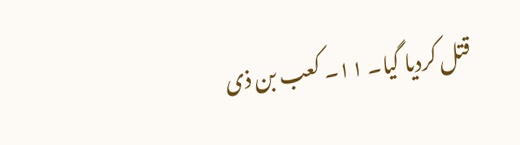قتل کردیا گیا۔ ۱۱۔ کعب بن ذی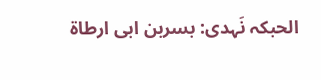الحبکہ نَہدی: بسربن ابی ارطاۃ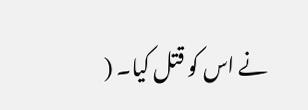نے اس کو قتل کیا۔ (